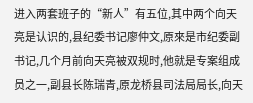进入两套班子的“新人”有五位,其中两个向天亮是认识的,县纪委书记廖仲文,原來是市纪委副书记,几个月前向天亮被双规时,他就是专案组成员之一,副县长陈瑞青,原龙桥县司法局局长,向天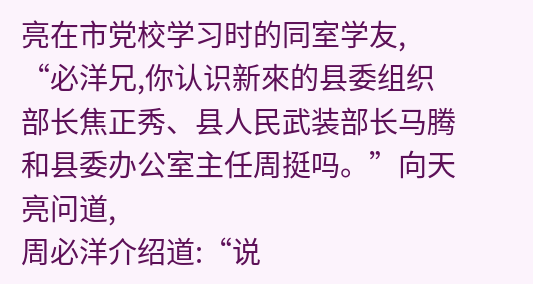亮在市党校学习时的同室学友,
“必洋兄,你认识新來的县委组织部长焦正秀、县人民武装部长马腾和县委办公室主任周挺吗。”向天亮问道,
周必洋介绍道:“说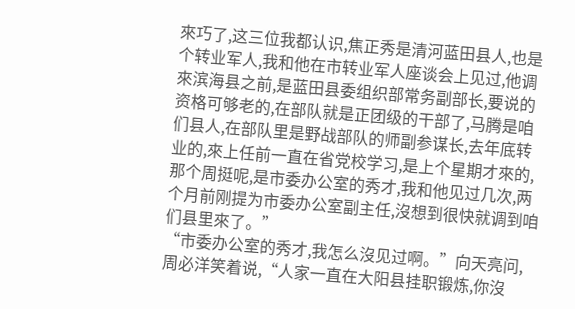來巧了,这三位我都认识,焦正秀是清河蓝田县人,也是个转业军人,我和他在市转业军人座谈会上见过,他调來滨海县之前,是蓝田县委组织部常务副部长,要说的资格可够老的,在部队就是正团级的干部了,马腾是咱们县人,在部队里是野战部队的师副参谋长,去年底转业的,來上任前一直在省党校学习,是上个星期才來的,那个周挺呢,是市委办公室的秀才,我和他见过几次,两个月前刚提为市委办公室副主任,沒想到很快就调到咱们县里來了。”
“市委办公室的秀才,我怎么沒见过啊。”向天亮问,
周必洋笑着说,“人家一直在大阳县挂职锻炼,你沒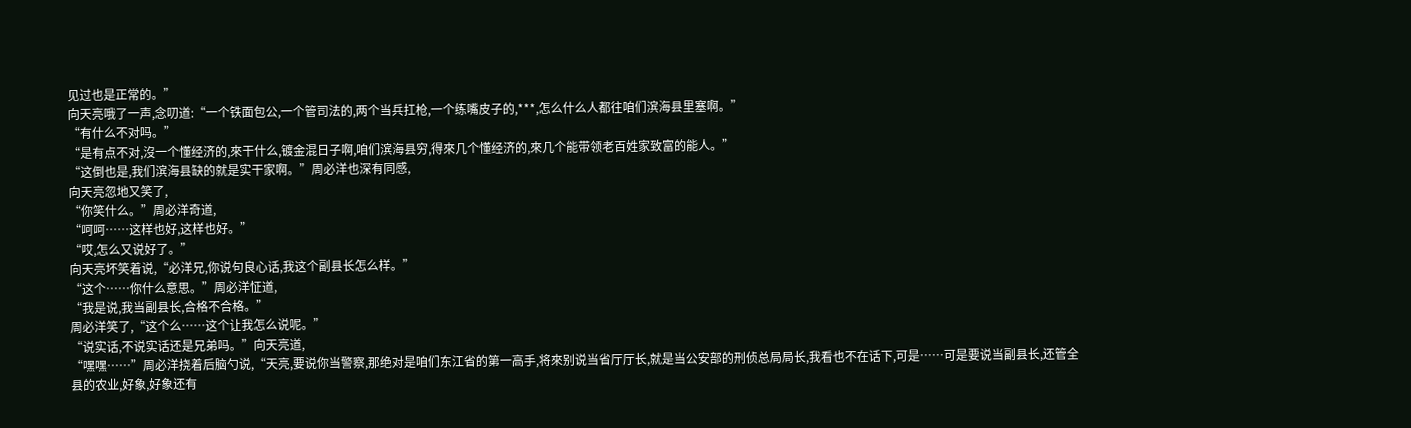见过也是正常的。”
向天亮哦了一声,念叨道:“一个铁面包公,一个管司法的,两个当兵扛枪,一个练嘴皮子的,***,怎么什么人都往咱们滨海县里塞啊。”
“有什么不对吗。”
“是有点不对,沒一个懂经济的,來干什么,镀金混日子啊,咱们滨海县穷,得來几个懂经济的,來几个能带领老百姓家致富的能人。”
“这倒也是,我们滨海县缺的就是实干家啊。”周必洋也深有同感,
向天亮忽地又笑了,
“你笑什么。”周必洋奇道,
“呵呵……这样也好,这样也好。”
“哎,怎么又说好了。”
向天亮坏笑着说,“必洋兄,你说句良心话,我这个副县长怎么样。”
“这个……你什么意思。”周必洋怔道,
“我是说,我当副县长,合格不合格。”
周必洋笑了,“这个么……这个让我怎么说呢。”
“说实话,不说实话还是兄弟吗。”向天亮道,
“嘿嘿……”周必洋挠着后脑勺说,“天亮,要说你当警察,那绝对是咱们东江省的第一高手,将來别说当省厅厅长,就是当公安部的刑侦总局局长,我看也不在话下,可是……可是要说当副县长,还管全县的农业,好象,好象还有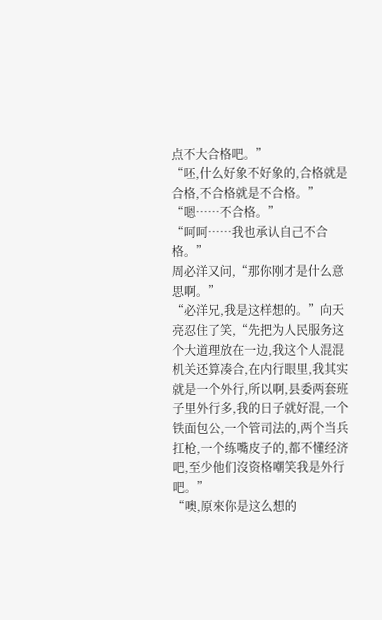点不大合格吧。”
“呸,什么好象不好象的,合格就是合格,不合格就是不合格。”
“嗯……不合格。”
“呵呵……我也承认自己不合格。”
周必洋又问,“那你刚才是什么意思啊。”
“必洋兄,我是这样想的。”向天亮忍住了笑,“先把为人民服务这个大道理放在一边,我这个人混混机关还算凑合,在内行眼里,我其实就是一个外行,所以啊,县委两套班子里外行多,我的日子就好混,一个铁面包公,一个管司法的,两个当兵扛枪,一个练嘴皮子的,都不懂经济吧,至少他们沒资格嘲笑我是外行吧。”
“噢,原來你是这么想的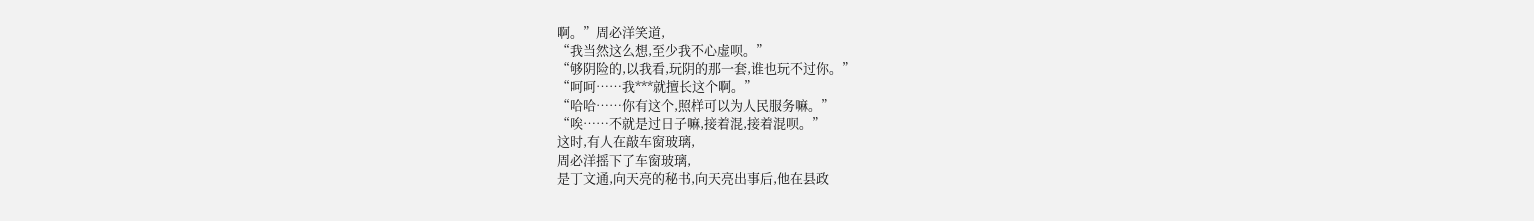啊。”周必洋笑道,
“我当然这么想,至少我不心虚呗。”
“够阴险的,以我看,玩阴的那一套,谁也玩不过你。”
“呵呵……我***就擅长这个啊。”
“哈哈……你有这个,照样可以为人民服务嘛。”
“唉……不就是过日子嘛,接着混,接着混呗。”
这时,有人在敲车窗玻璃,
周必洋摇下了车窗玻璃,
是丁文通,向天亮的秘书,向天亮出事后,他在县政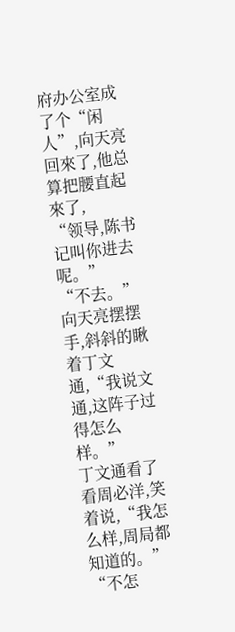府办公室成了个“闲人”,向天亮回來了,他总算把腰直起來了,
“领导,陈书记叫你进去呢。”
“不去。”向天亮摆摆手,斜斜的瞅着丁文通,“我说文通,这阵子过得怎么样。”
丁文通看了看周必洋,笑着说,“我怎么样,周局都知道的。”
“不怎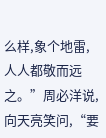么样,象个地雷,人人都敬而远之。”周必洋说,
向天亮笑问,“要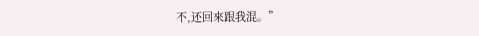不,还回來跟我混。”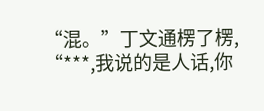“混。”丁文通楞了楞,
“***,我说的是人话,你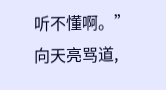听不懂啊。”向天亮骂道,